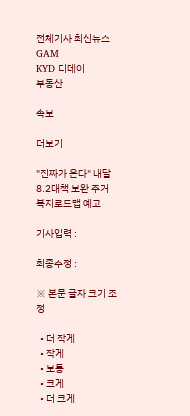전체기사 최신뉴스 GAM
KYD 디데이
부동산

속보

더보기

"진짜가 온다" 내달 8.2대책 보완 주거복지로드맵 예고

기사입력 :

최종수정 :

※ 본문 글자 크기 조정

  • 더 작게
  • 작게
  • 보통
  • 크게
  • 더 크게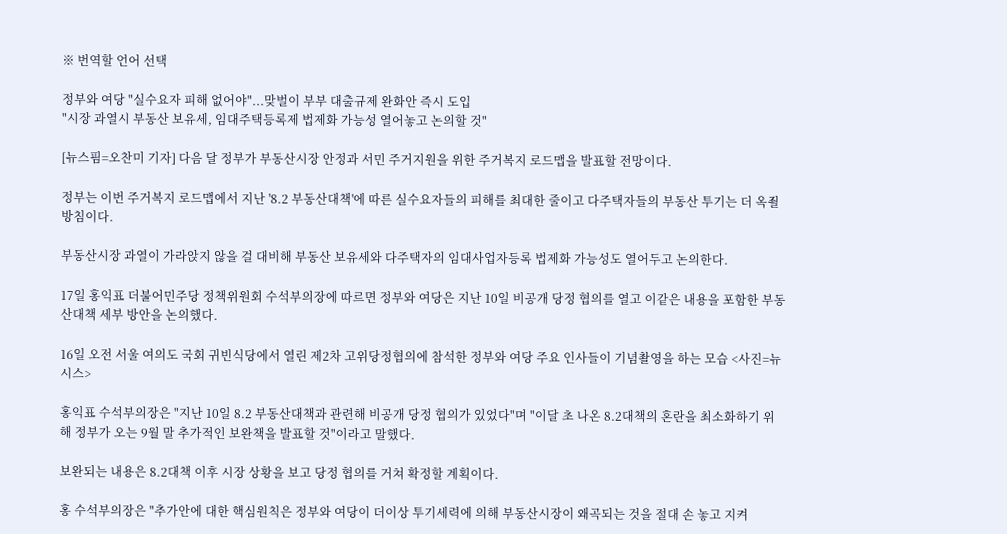※ 번역할 언어 선택

정부와 여당 "실수요자 피해 없어야"...맞벌이 부부 대출규제 완화안 즉시 도입
"시장 과열시 부동산 보유세, 임대주택등록제 법제화 가능성 열어놓고 논의할 것"

[뉴스핌=오찬미 기자] 다음 달 정부가 부동산시장 안정과 서민 주거지원을 위한 주거복지 로드맵을 발표할 전망이다.

정부는 이번 주거복지 로드맵에서 지난 '8.2 부동산대책'에 따른 실수요자들의 피해를 최대한 줄이고 다주택자들의 부동산 투기는 더 옥죌 방침이다.

부동산시장 과열이 가라앉지 않을 걸 대비해 부동산 보유세와 다주택자의 임대사업자등록 법제화 가능성도 열어두고 논의한다.

17일 홍익표 더불어민주당 정책위원회 수석부의장에 따르면 정부와 여당은 지난 10일 비공개 당정 협의를 열고 이같은 내용을 포함한 부동산대책 세부 방안을 논의했다.

16일 오전 서울 여의도 국회 귀빈식당에서 열린 제2차 고위당정협의에 참석한 정부와 여당 주요 인사들이 기념촬영을 하는 모습 <사진=뉴시스>

홍익표 수석부의장은 "지난 10일 8.2 부동산대책과 관련해 비공개 당정 협의가 있었다"며 "이달 초 나온 8.2대책의 혼란을 최소화하기 위해 정부가 오는 9월 말 추가적인 보완책을 발표할 것"이라고 말했다.

보완되는 내용은 8.2대책 이후 시장 상황을 보고 당정 협의를 거쳐 확정할 계획이다.

홍 수석부의장은 "추가안에 대한 핵심원칙은 정부와 여당이 더이상 투기세력에 의해 부동산시장이 왜곡되는 것을 절대 손 놓고 지켜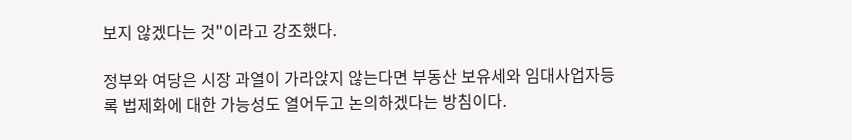보지 않겠다는 것"이라고 강조했다.

정부와 여당은 시장 과열이 가라앉지 않는다면 부동산 보유세와 임대사업자등록 법제화에 대한 가능성도 열어두고 논의하겠다는 방침이다.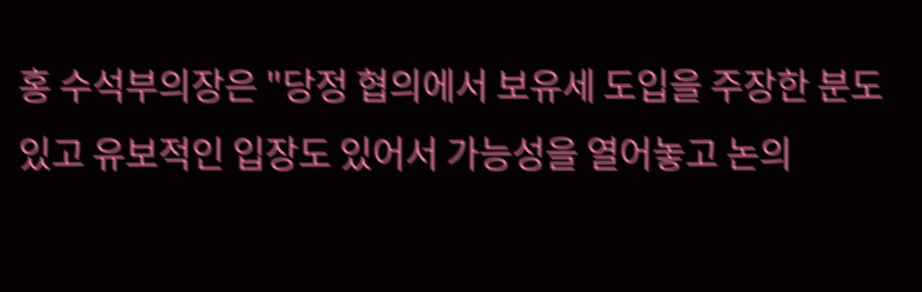홍 수석부의장은 "당정 협의에서 보유세 도입을 주장한 분도 있고 유보적인 입장도 있어서 가능성을 열어놓고 논의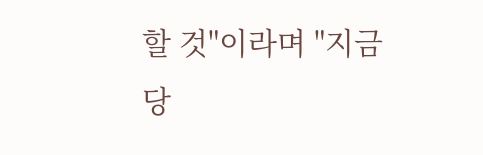할 것"이라며 "지금 당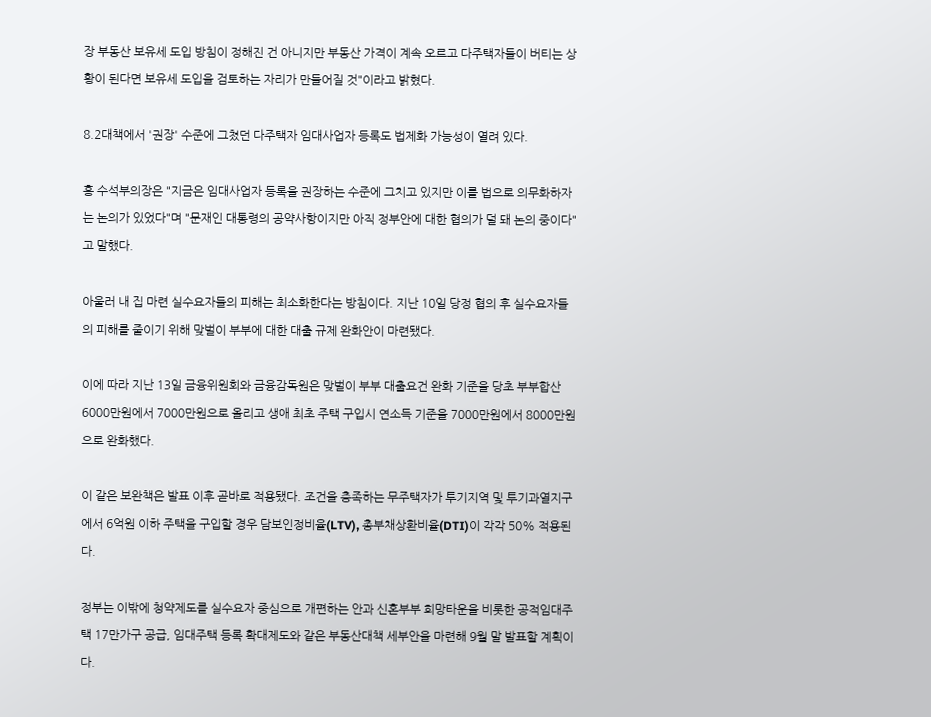장 부동산 보유세 도입 방침이 정해진 건 아니지만 부동산 가격이 계속 오르고 다주택자들이 버티는 상황이 된다면 보유세 도입을 검토하는 자리가 만들어질 것"이라고 밝혔다.

8.2대책에서 '권장' 수준에 그쳤던 다주택자 임대사업자 등록도 법제화 가능성이 열려 있다.

홍 수석부의장은 "지금은 임대사업자 등록을 권장하는 수준에 그치고 있지만 이를 법으로 의무화하자는 논의가 있었다"며 "문재인 대통령의 공약사항이지만 아직 정부안에 대한 협의가 덜 돼 논의 중이다"고 말했다.

아울러 내 집 마련 실수요자들의 피해는 최소화한다는 방침이다. 지난 10일 당정 협의 후 실수요자들의 피해를 줄이기 위해 맞벌이 부부에 대한 대출 규제 완화안이 마련됐다.

이에 따라 지난 13일 금융위원회와 금융감독원은 맞벌이 부부 대출요건 완화 기준을 당초 부부합산 6000만원에서 7000만원으로 올리고 생애 최초 주택 구입시 연소득 기준을 7000만원에서 8000만원으로 완화했다.

이 같은 보완책은 발표 이후 곧바로 적용됐다. 조건을 충족하는 무주택자가 투기지역 및 투기과열지구에서 6억원 이하 주택을 구입할 경우 담보인정비율(LTV), 총부채상환비율(DTI)이 각각 50% 적용된다.

정부는 이밖에 청약제도를 실수요자 중심으로 개편하는 안과 신혼부부 희망타운을 비롯한 공적임대주택 17만가구 공급, 임대주택 등록 확대제도와 같은 부동산대책 세부안을 마련해 9월 말 발표할 계획이다.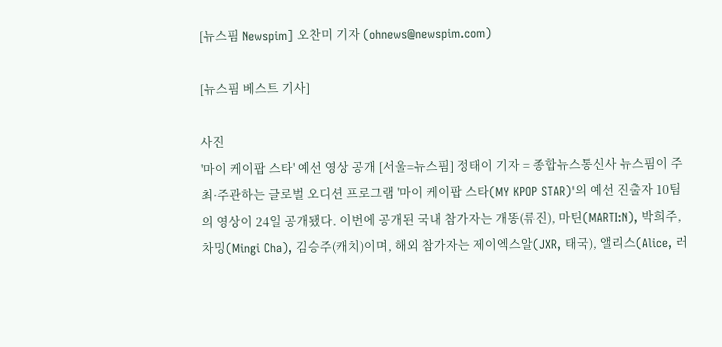[뉴스핌 Newspim] 오찬미 기자 (ohnews@newspim.com)

[뉴스핌 베스트 기사]

사진
'마이 케이팝 스타' 예선 영상 공개 [서울=뉴스핌] 정태이 기자 = 종합뉴스통신사 뉴스핌이 주최·주관하는 글로벌 오디션 프로그램 '마이 케이팝 스타(MY KPOP STAR)'의 예선 진출자 10팀의 영상이 24일 공개됐다. 이번에 공개된 국내 참가자는 개똥(류진), 마틴(MARTI:N), 박희주, 차밍(Mingi Cha), 김승주(캐치)이며, 해외 참가자는 제이엑스알(JXR, 태국), 앨리스(Alice, 러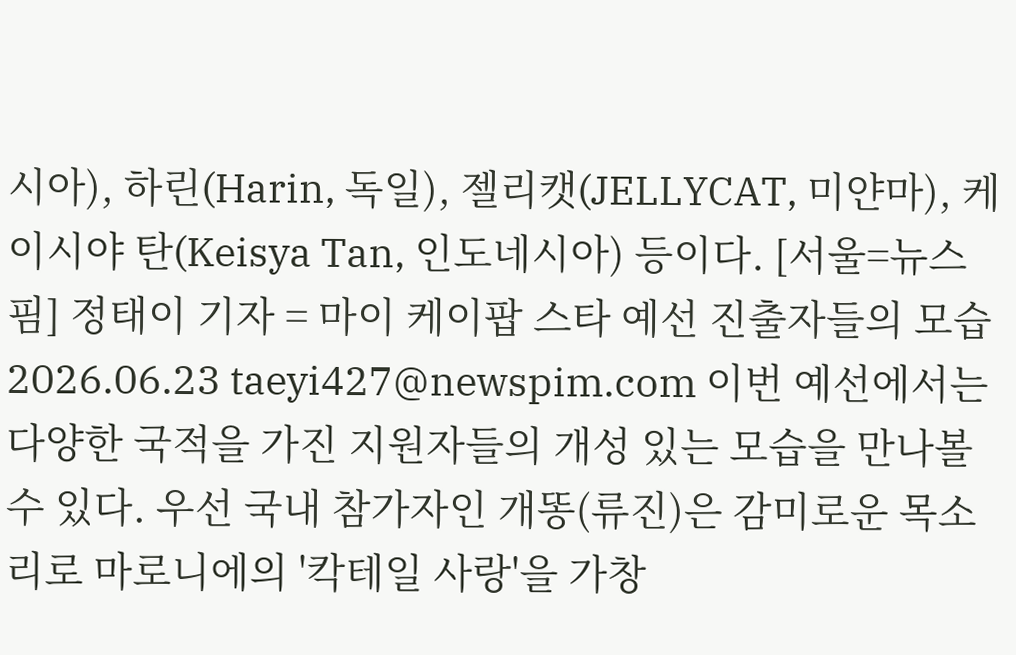시아), 하린(Harin, 독일), 젤리캣(JELLYCAT, 미얀마), 케이시야 탄(Keisya Tan, 인도네시아) 등이다. [서울=뉴스핌] 정태이 기자 = 마이 케이팝 스타 예선 진출자들의 모습 2026.06.23 taeyi427@newspim.com 이번 예선에서는 다양한 국적을 가진 지원자들의 개성 있는 모습을 만나볼 수 있다. 우선 국내 참가자인 개똥(류진)은 감미로운 목소리로 마로니에의 '칵테일 사랑'을 가창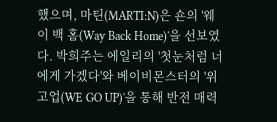했으며, 마틴(MARTI:N)은 숀의 '웨이 백 홈(Way Back Home)'을 선보였다. 박희주는 에일리의 '첫눈처럼 너에게 가겠다'와 베이비몬스터의 '위 고업(WE GO UP)'을 통해 반전 매력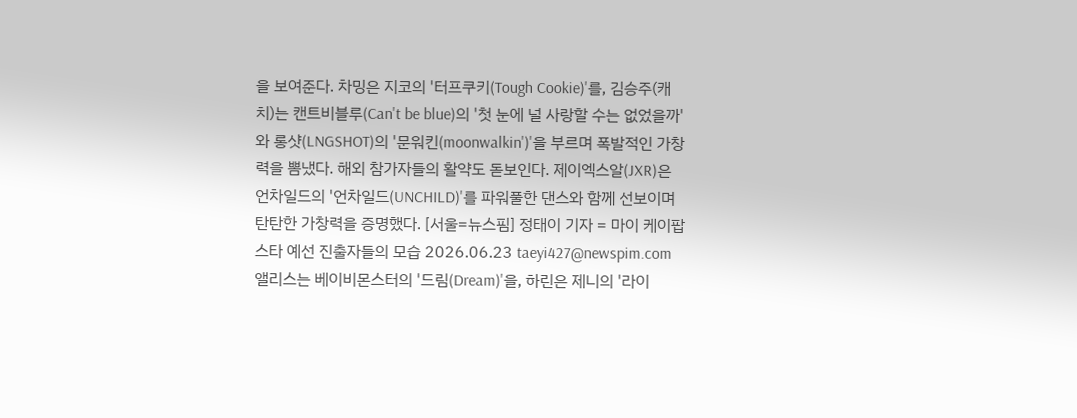을 보여준다. 차밍은 지코의 '터프쿠키(Tough Cookie)'를, 김승주(캐치)는 캔트비블루(Can't be blue)의 '첫 눈에 널 사랑할 수는 없었을까'와 롱샷(LNGSHOT)의 '문워킨(moonwalkin')'을 부르며 폭발적인 가창력을 뽐냈다. 해외 참가자들의 활약도 돋보인다. 제이엑스알(JXR)은 언차일드의 '언차일드(UNCHILD)'를 파워풀한 댄스와 함께 선보이며 탄탄한 가창력을 증명했다. [서울=뉴스핌] 정태이 기자 = 마이 케이팝 스타 예선 진출자들의 모습 2026.06.23 taeyi427@newspim.com 앨리스는 베이비몬스터의 '드림(Dream)'을, 하린은 제니의 '라이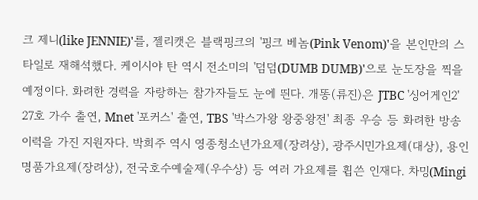크 제니(like JENNIE)'를, 젤리캣은 블랙핑크의 '핑크 베놈(Pink Venom)'을 본인만의 스타일로 재해석했다. 케이시야 탄 역시 전소미의 '덤덤(DUMB DUMB)'으로 눈도장을 찍을 예정이다. 화려한 경력을 자랑하는 참가자들도 눈에 띈다. 개똥(류진)은 JTBC '싱어게인2' 27호 가수 출연, Mnet '포커스' 출연, TBS '박스가왕 왕중왕전' 최종 우승 등 화려한 방송 이력을 가진 지원자다. 박희주 역시 영종청소년가요제(장려상), 광주시민가요제(대상), 용인명품가요제(장려상), 전국호수예술제(우수상) 등 여러 가요제를 휩쓴 인재다. 차밍(Mingi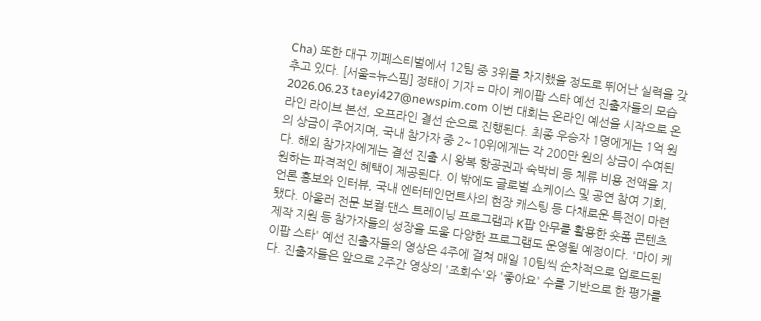Cha) 또한 대구 끼페스티벌에서 12팀 중 3위를 차지했을 정도로 뛰어난 실력을 갖추고 있다. [서울=뉴스핌] 정태이 기자 = 마이 케이팝 스타 예선 진출자들의 모습 2026.06.23 taeyi427@newspim.com 이번 대회는 온라인 예선을 시작으로 온라인 라이브 본선, 오프라인 결선 순으로 진행된다. 최종 우승자 1명에게는 1억 원의 상금이 주어지며, 국내 참가자 중 2~10위에게는 각 200만 원의 상금이 수여된다. 해외 참가자에게는 결선 진출 시 왕복 항공권과 숙박비 등 체류 비용 전액을 지원하는 파격적인 혜택이 제공된다. 이 밖에도 글로벌 쇼케이스 및 공연 참여 기회, 언론 홍보와 인터뷰, 국내 엔터테인먼트사의 현장 캐스팅 등 다채로운 특전이 마련됐다. 아울러 전문 보컬·댄스 트레이닝 프로그램과 K팝 안무를 활용한 숏폼 콘텐츠 제작 지원 등 참가자들의 성장을 도울 다양한 프로그램도 운영될 예정이다. '마이 케이팝 스타' 예선 진출자들의 영상은 4주에 걸쳐 매일 10팀씩 순차적으로 업로드된다. 진출자들은 앞으로 2주간 영상의 '조회수'와 '좋아요' 수를 기반으로 한 평가를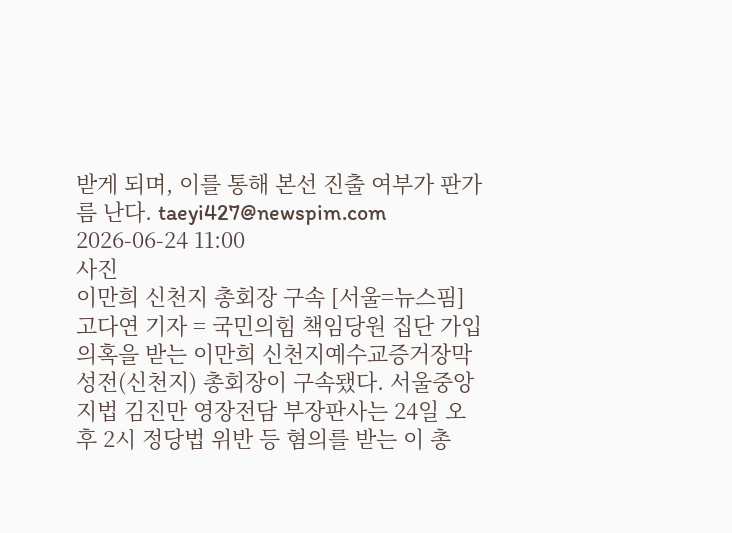받게 되며, 이를 통해 본선 진출 여부가 판가름 난다. taeyi427@newspim.com 2026-06-24 11:00
사진
이만희 신천지 총회장 구속 [서울=뉴스핌] 고다연 기자 = 국민의힘 책임당원 집단 가입 의혹을 받는 이만희 신천지예수교증거장막성전(신천지) 총회장이 구속됐다. 서울중앙지법 김진만 영장전담 부장판사는 24일 오후 2시 정당법 위반 등 혐의를 받는 이 총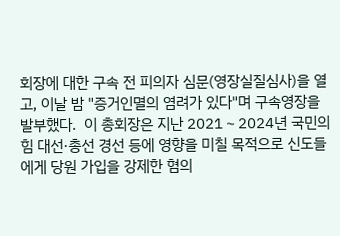회장에 대한 구속 전 피의자 심문(영장실질심사)을 열고, 이날 밤 "증거인멸의 염려가 있다"며 구속영장을 발부했다.  이 총회장은 지난 2021∼2024년 국민의힘 대선·총선 경선 등에 영향을 미칠 목적으로 신도들에게 당원 가입을 강제한 혐의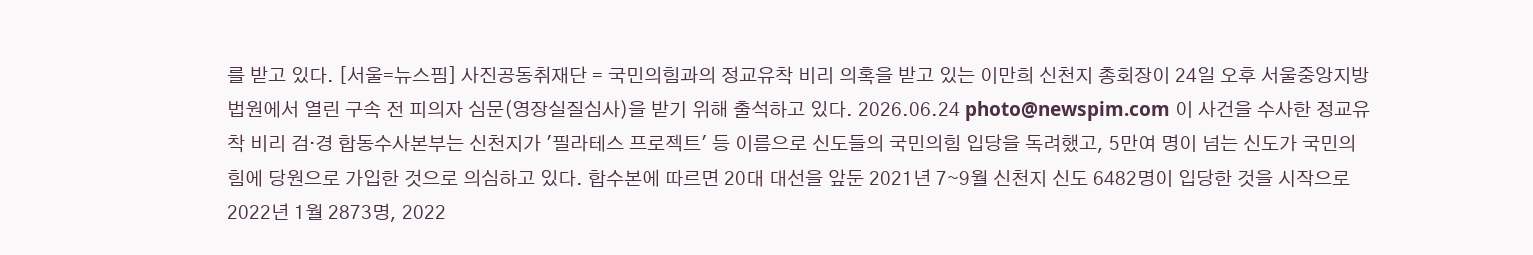를 받고 있다. [서울=뉴스핌] 사진공동취재단 = 국민의힘과의 정교유착 비리 의혹을 받고 있는 이만희 신천지 총회장이 24일 오후 서울중앙지방법원에서 열린 구속 전 피의자 심문(영장실질심사)을 받기 위해 출석하고 있다. 2026.06.24 photo@newspim.com 이 사건을 수사한 정교유착 비리 검·경 합동수사본부는 신천지가 '필라테스 프로젝트' 등 이름으로 신도들의 국민의힘 입당을 독려했고, 5만여 명이 넘는 신도가 국민의힘에 당원으로 가입한 것으로 의심하고 있다. 합수본에 따르면 20대 대선을 앞둔 2021년 7∼9월 신천지 신도 6482명이 입당한 것을 시작으로 2022년 1월 2873명, 2022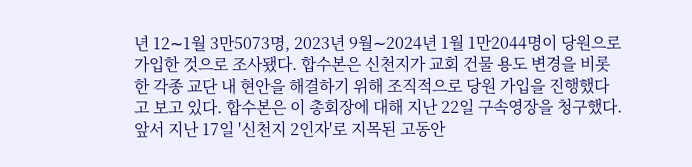년 12∼1월 3만5073명, 2023년 9월∼2024년 1월 1만2044명이 당원으로 가입한 것으로 조사됐다. 합수본은 신천지가 교회 건물 용도 변경을 비롯한 각종 교단 내 현안을 해결하기 위해 조직적으로 당원 가입을 진행했다고 보고 있다. 합수본은 이 총회장에 대해 지난 22일 구속영장을 청구했다. 앞서 지난 17일 '신천지 2인자'로 지목된 고동안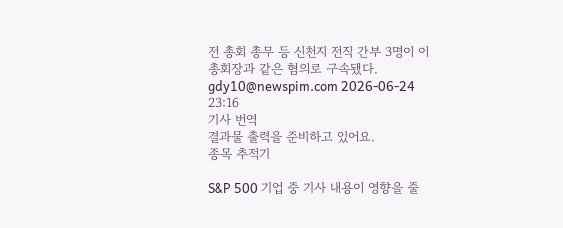전 총회 총무 등 신천지 전직 간부 3명이 이 총회장과 같은 혐의로 구속됐다. gdy10@newspim.com 2026-06-24 23:16
기사 번역
결과물 출력을 준비하고 있어요.
종목 추적기

S&P 500 기업 중 기사 내용이 영향을 줄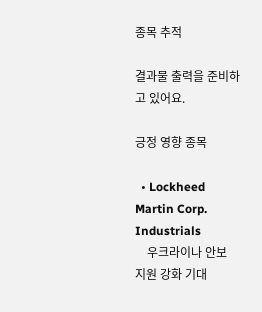종목 추적

결과물 출력을 준비하고 있어요.

긍정 영향 종목

  • Lockheed Martin Corp. Industrials
    우크라이나 안보 지원 강화 기대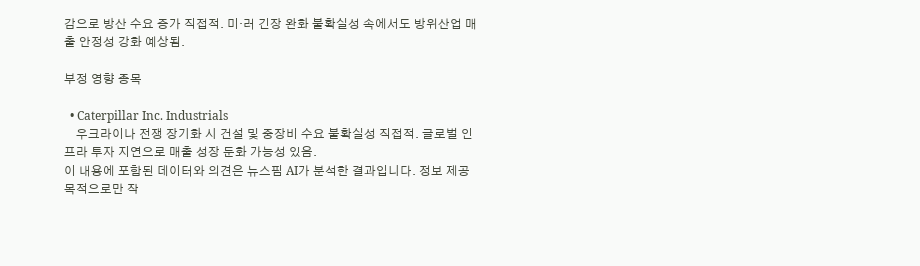감으로 방산 수요 증가 직접적. 미·러 긴장 완화 불확실성 속에서도 방위산업 매출 안정성 강화 예상됨.

부정 영향 종목

  • Caterpillar Inc. Industrials
    우크라이나 전쟁 장기화 시 건설 및 중장비 수요 불확실성 직접적. 글로벌 인프라 투자 지연으로 매출 성장 둔화 가능성 있음.
이 내용에 포함된 데이터와 의견은 뉴스핌 AI가 분석한 결과입니다. 정보 제공 목적으로만 작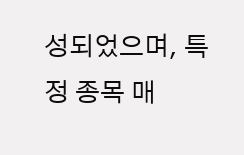성되었으며, 특정 종목 매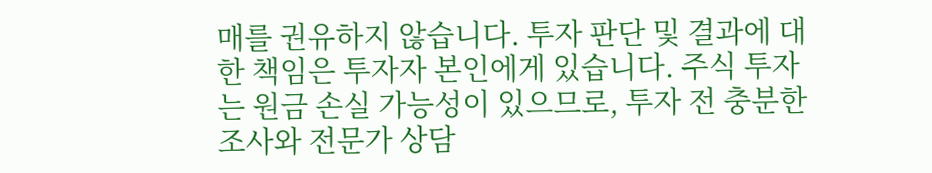매를 권유하지 않습니다. 투자 판단 및 결과에 대한 책임은 투자자 본인에게 있습니다. 주식 투자는 원금 손실 가능성이 있으므로, 투자 전 충분한 조사와 전문가 상담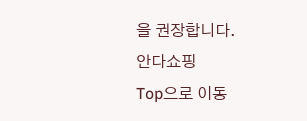을 권장합니다.
안다쇼핑
Top으로 이동